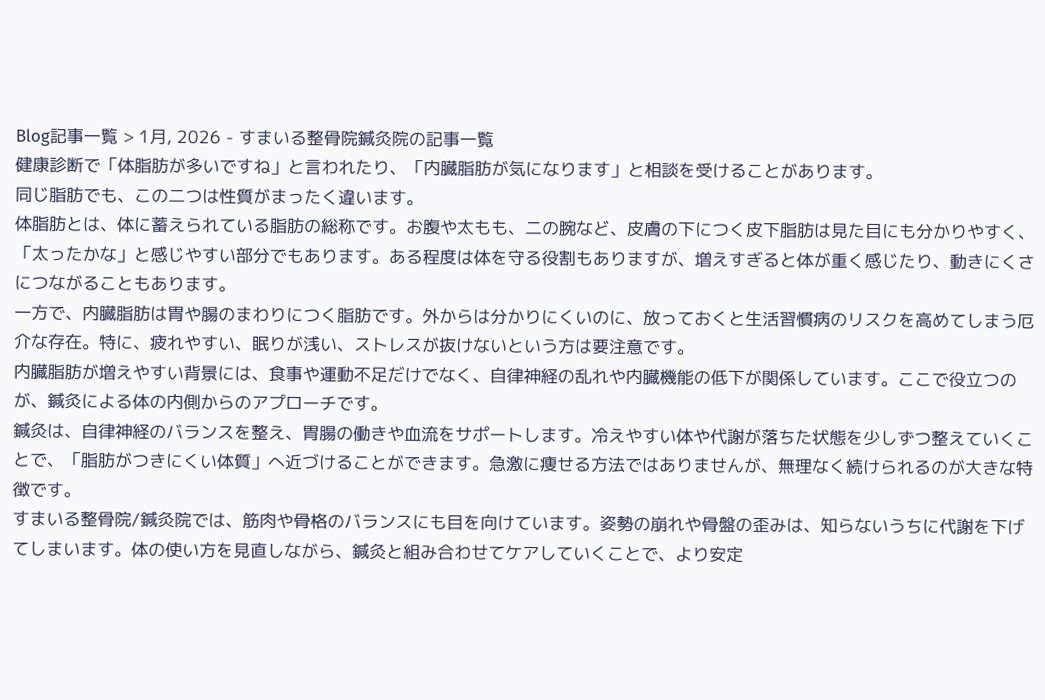Blog記事一覧 > 1月, 2026 - すまいる整骨院鍼灸院の記事一覧
健康診断で「体脂肪が多いですね」と言われたり、「内臓脂肪が気になります」と相談を受けることがあります。
同じ脂肪でも、この二つは性質がまったく違います。
体脂肪とは、体に蓄えられている脂肪の総称です。お腹や太もも、二の腕など、皮膚の下につく皮下脂肪は見た目にも分かりやすく、「太ったかな」と感じやすい部分でもあります。ある程度は体を守る役割もありますが、増えすぎると体が重く感じたり、動きにくさにつながることもあります。
一方で、内臓脂肪は胃や腸のまわりにつく脂肪です。外からは分かりにくいのに、放っておくと生活習慣病のリスクを高めてしまう厄介な存在。特に、疲れやすい、眠りが浅い、ストレスが抜けないという方は要注意です。
内臓脂肪が増えやすい背景には、食事や運動不足だけでなく、自律神経の乱れや内臓機能の低下が関係しています。ここで役立つのが、鍼灸による体の内側からのアプローチです。
鍼灸は、自律神経のバランスを整え、胃腸の働きや血流をサポートします。冷えやすい体や代謝が落ちた状態を少しずつ整えていくことで、「脂肪がつきにくい体質」へ近づけることができます。急激に痩せる方法ではありませんが、無理なく続けられるのが大きな特徴です。
すまいる整骨院/鍼灸院では、筋肉や骨格のバランスにも目を向けています。姿勢の崩れや骨盤の歪みは、知らないうちに代謝を下げてしまいます。体の使い方を見直しながら、鍼灸と組み合わせてケアしていくことで、より安定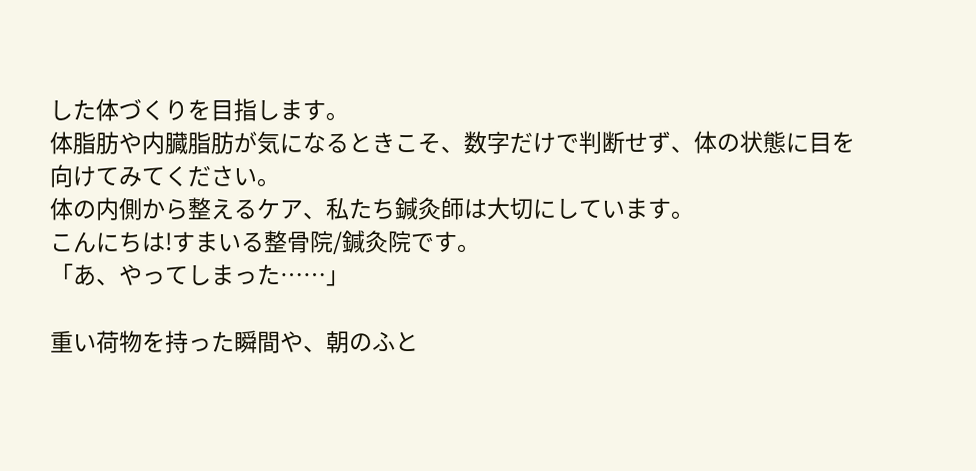した体づくりを目指します。
体脂肪や内臓脂肪が気になるときこそ、数字だけで判断せず、体の状態に目を向けてみてください。
体の内側から整えるケア、私たち鍼灸師は大切にしています。
こんにちは!すまいる整骨院/鍼灸院です。
「あ、やってしまった……」

重い荷物を持った瞬間や、朝のふと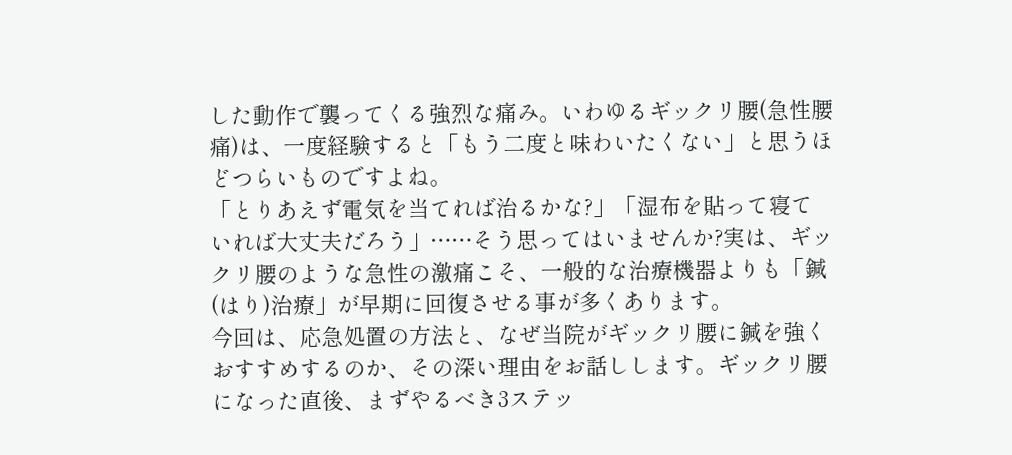した動作で襲ってくる強烈な痛み。いわゆるギックリ腰(急性腰痛)は、一度経験すると「もう二度と味わいたくない」と思うほどつらいものですよね。
「とりあえず電気を当てれば治るかな?」「湿布を貼って寝ていれば大丈夫だろう」……そう思ってはいませんか?実は、ギックリ腰のような急性の激痛こそ、一般的な治療機器よりも「鍼(はり)治療」が早期に回復させる事が多くあります。
今回は、応急処置の方法と、なぜ当院がギックリ腰に鍼を強くおすすめするのか、その深い理由をお話しします。ギックリ腰になった直後、まずやるべき3ステッ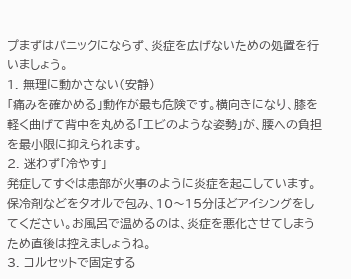プまずはパニックにならず、炎症を広げないための処置を行いましょう。
1. 無理に動かさない(安静)
「痛みを確かめる」動作が最も危険です。横向きになり、膝を軽く曲げて背中を丸める「エビのような姿勢」が、腰への負担を最小限に抑えられます。
2. 迷わず「冷やす」
発症してすぐは患部が火事のように炎症を起こしています。保冷剤などをタオルで包み、10〜15分ほどアイシングをしてください。お風呂で温めるのは、炎症を悪化させてしまうため直後は控えましょうね。
3. コルセットで固定する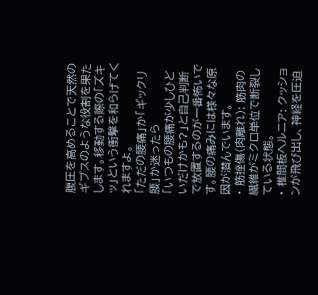腹圧を高めることで天然のギプスのような役割を果たします。移動する際の「ズキッ」という衝撃を和らげてくれますよ。
「ただの腰痛」か「ギックリ腰」か迷ったら
「いつもの腰痛が少しひどいだけかも?」と自己判断で放置するのが一番怖いです。腰の痛みには様々な原因が潜んでいます。
• 筋挫傷(肉離れ): 筋肉の繊維がミクロ単位で断裂している状態。
• 椎間板ヘルニア: クッションが飛び出し、神経を圧迫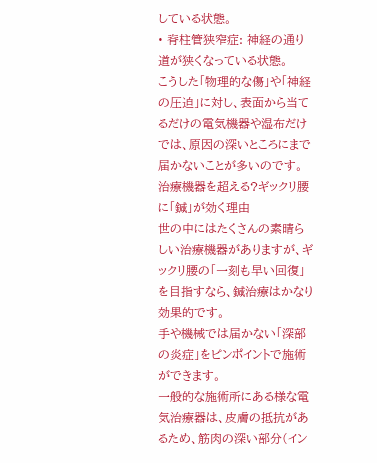している状態。
• 脊柱管狭窄症: 神経の通り道が狭くなっている状態。
こうした「物理的な傷」や「神経の圧迫」に対し、表面から当てるだけの電気機器や湿布だけでは、原因の深いところにまで届かないことが多いのです。
治療機器を超える?ギックリ腰に「鍼」が効く理由
世の中にはたくさんの素晴らしい治療機器がありますが、ギックリ腰の「一刻も早い回復」を目指すなら、鍼治療はかなり効果的です。
手や機械では届かない「深部の炎症」をピンポイントで施術ができます。
一般的な施術所にある様な電気治療器は、皮膚の抵抗があるため、筋肉の深い部分(イン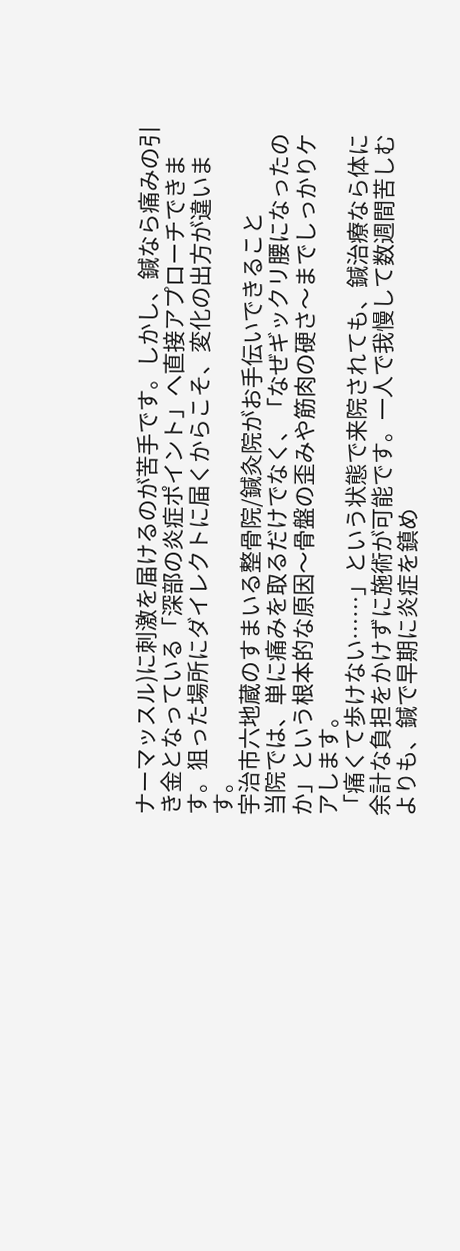ナーマッスル)に刺激を届けるのが苦手です。しかし、鍼なら痛みの引き金となっている「深部の炎症ポイント」へ直接アプローチできます。狙った場所にダイレクトに届くからこそ、変化の出方が違います。
宇治市六地蔵のすまいる整骨院/鍼灸院がお手伝いできること
当院では、単に痛みを取るだけでなく、「なぜギックリ腰になったのか」という根本的な原因〜骨盤の歪みや筋肉の硬さ〜までしっかりケアします。
「痛くて歩けない……」という状態で来院されても、鍼治療なら体に余計な負担をかけずに施術が可能です。一人で我慢して数週間苦しむよりも、鍼で早期に炎症を鎮め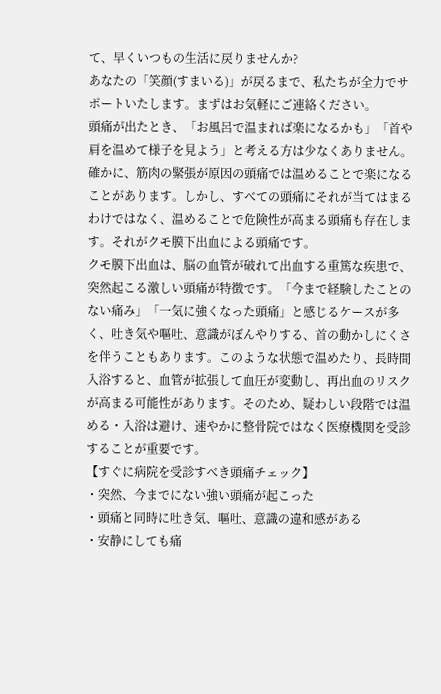て、早くいつもの生活に戻りませんか?
あなたの「笑顔(すまいる)」が戻るまで、私たちが全力でサポートいたします。まずはお気軽にご連絡ください。
頭痛が出たとき、「お風呂で温まれば楽になるかも」「首や肩を温めて様子を見よう」と考える方は少なくありません。確かに、筋肉の緊張が原因の頭痛では温めることで楽になることがあります。しかし、すべての頭痛にそれが当てはまるわけではなく、温めることで危険性が高まる頭痛も存在します。それがクモ膜下出血による頭痛です。
クモ膜下出血は、脳の血管が破れて出血する重篤な疾患で、突然起こる激しい頭痛が特徴です。「今まで経験したことのない痛み」「一気に強くなった頭痛」と感じるケースが多く、吐き気や嘔吐、意識がぼんやりする、首の動かしにくさを伴うこともあります。このような状態で温めたり、長時間入浴すると、血管が拡張して血圧が変動し、再出血のリスクが高まる可能性があります。そのため、疑わしい段階では温める・入浴は避け、速やかに整骨院ではなく医療機関を受診することが重要です。
【すぐに病院を受診すべき頭痛チェック】
・突然、今までにない強い頭痛が起こった
・頭痛と同時に吐き気、嘔吐、意識の違和感がある
・安静にしても痛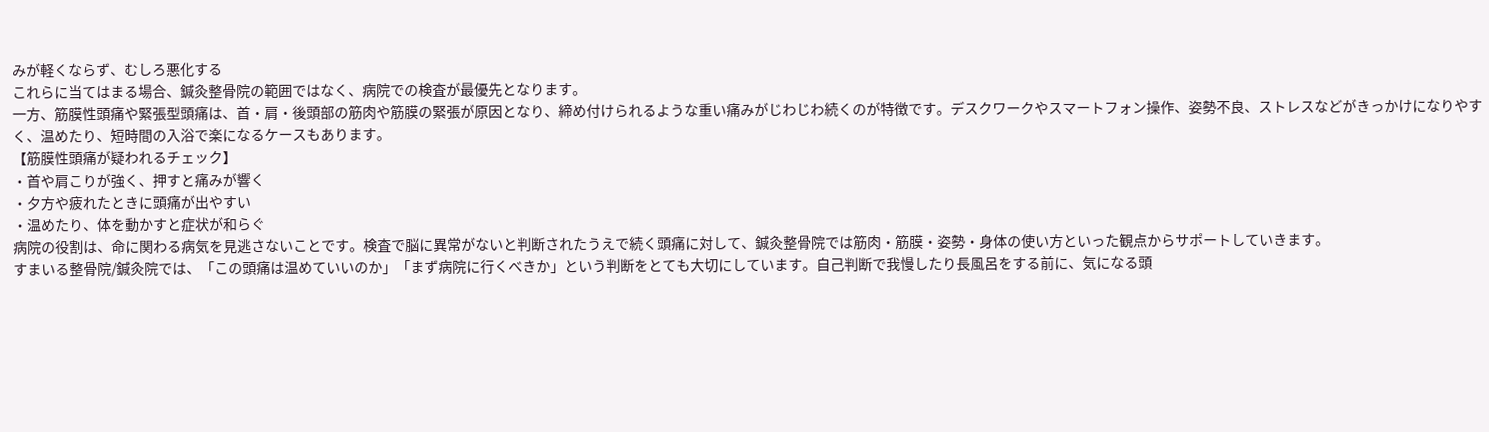みが軽くならず、むしろ悪化する
これらに当てはまる場合、鍼灸整骨院の範囲ではなく、病院での検査が最優先となります。
一方、筋膜性頭痛や緊張型頭痛は、首・肩・後頭部の筋肉や筋膜の緊張が原因となり、締め付けられるような重い痛みがじわじわ続くのが特徴です。デスクワークやスマートフォン操作、姿勢不良、ストレスなどがきっかけになりやすく、温めたり、短時間の入浴で楽になるケースもあります。
【筋膜性頭痛が疑われるチェック】
・首や肩こりが強く、押すと痛みが響く
・夕方や疲れたときに頭痛が出やすい
・温めたり、体を動かすと症状が和らぐ
病院の役割は、命に関わる病気を見逃さないことです。検査で脳に異常がないと判断されたうえで続く頭痛に対して、鍼灸整骨院では筋肉・筋膜・姿勢・身体の使い方といった観点からサポートしていきます。
すまいる整骨院/鍼灸院では、「この頭痛は温めていいのか」「まず病院に行くべきか」という判断をとても大切にしています。自己判断で我慢したり長風呂をする前に、気になる頭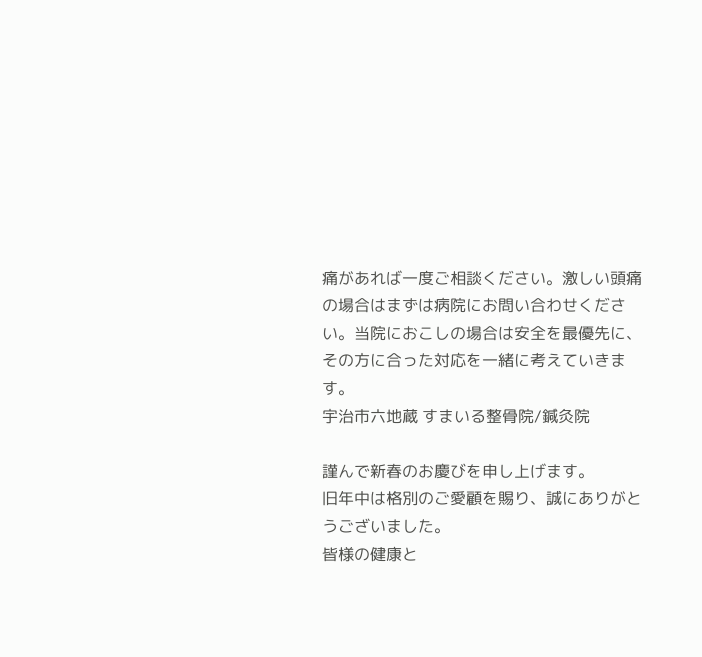痛があれば一度ご相談ください。激しい頭痛の場合はまずは病院にお問い合わせください。当院におこしの場合は安全を最優先に、その方に合った対応を一緒に考えていきます。
宇治市六地蔵 すまいる整骨院/鍼灸院

謹んで新春のお慶びを申し上げます。
旧年中は格別のご愛顧を賜り、誠にありがとうございました。
皆様の健康と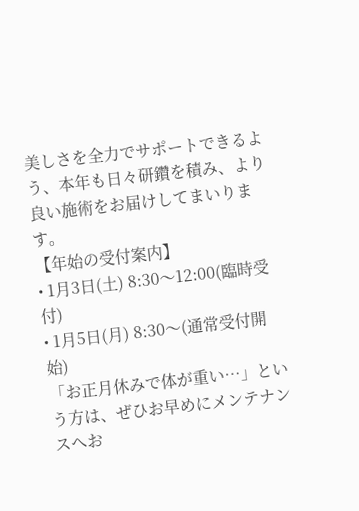美しさを全力でサポートできるよう、本年も日々研鑽を積み、より良い施術をお届けしてまいります。
【年始の受付案内】
• 1月3日(土) 8:30〜12:00(臨時受付)
• 1月5日(月) 8:30〜(通常受付開始)
「お正月休みで体が重い…」という方は、ぜひお早めにメンテナンスへお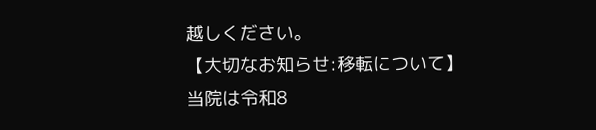越しください。
【大切なお知らせ:移転について】
当院は令和8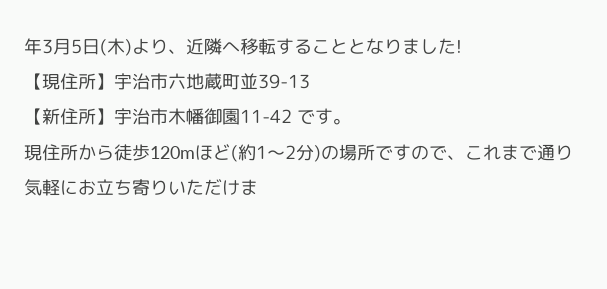年3月5日(木)より、近隣へ移転することとなりました!
【現住所】宇治市六地蔵町並39-13
【新住所】宇治市木幡御園11-42 です。
現住所から徒歩120mほど(約1〜2分)の場所ですので、これまで通り気軽にお立ち寄りいただけま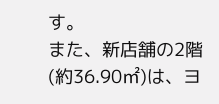す。
また、新店舗の2階(約36.90㎡)は、ヨ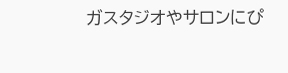ガスタジオやサロンにぴ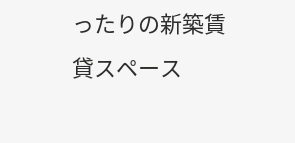ったりの新築賃貸スペース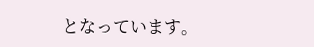となっています。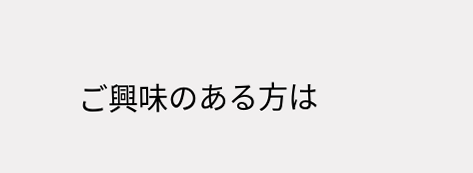ご興味のある方は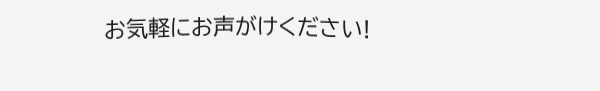お気軽にお声がけください!